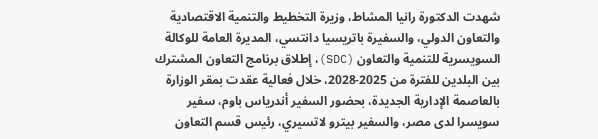شهدت الدكتورة رانيا المشاط، وزيرة التخطيط والتنمية الاقتصادية والتعاون الدولي، والسفيرة باتريسيا دانتسي، المديرة العامة للوكالة السويسرية للتنمية والتعاون (SDC)، إطلاق برنامج التعاون المشترك بين البلدين للفترة من 2025-2028، خلال فعالية عقدت بمقر الوزارة بالعاصمة الإدارية الجديدة، بحضور السفير أندرياس باوم، سفير سويسرا لدى مصر، والسفير بيترو لاتسيري، رئيس قسم التعاون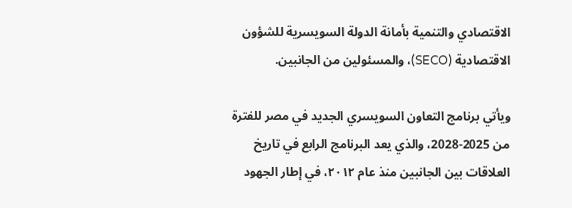الاقتصادي والتنمية بأمانة الدولة السويسرية للشؤون الاقتصادية (SECO)، والمسئولين من الجانبين.

ويأتي برنامج التعاون السويسري الجديد في مصر للفترة من 2025-2028، والذي يعد البرنامج الرابع في تاريخ العلاقات بين الجانبين منذ عام ٢٠١٢، في إطار الجهود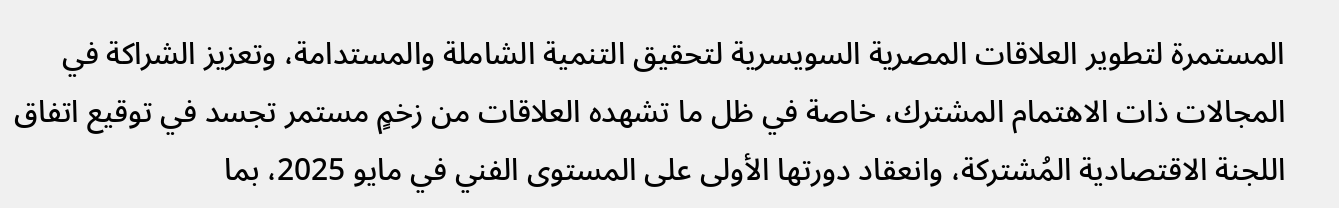المستمرة لتطوير العلاقات المصرية السويسرية لتحقيق التنمية الشاملة والمستدامة، وتعزيز الشراكة في المجالات ذات الاهتمام المشترك، خاصة في ظل ما تشهده العلاقات من زخمٍ مستمر تجسد في توقيع اتفاق اللجنة الاقتصادية المُشتركة، وانعقاد دورتها الأولى على المستوى الفني في مايو 2025، بما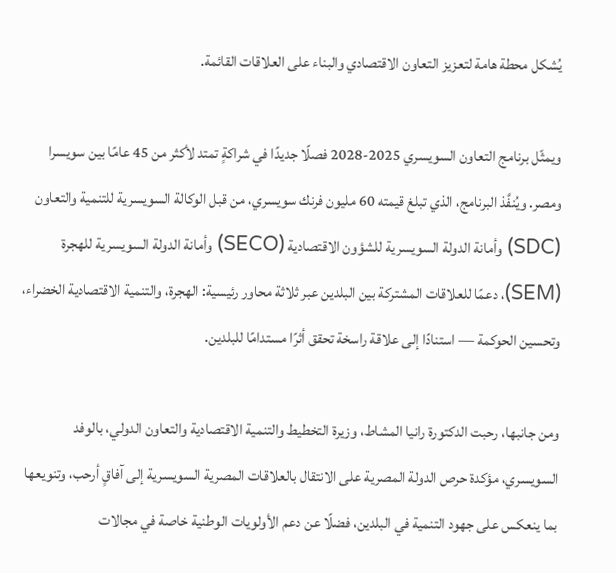يُشكل محطة هامة لتعزيز التعاون الاقتصادي والبناء على العلاقات القائمة.

ويمثّل برنامج التعاون السويسري 2025-2028 فصلًا جديدًا في شراكةٍ تمتد لأكثر من 45 عامًا بين سويسرا ومصر. ويُنفَّذ البرنامج، الذي تبلغ قيمته 60 مليون فرنك سويسري، من قبل الوكالة السويسرية للتنمية والتعاون (SDC) وأمانة الدولة السويسرية للشؤون الاقتصادية (SECO) وأمانة الدولة السويسرية للهجرة (SEM)، دعمًا للعلاقات المشتركة بين البلدين عبر ثلاثة محاور رئيسية: الهجرة، والتنمية الاقتصادية الخضراء، وتحسين الحوكمة — استنادًا إلى علاقة راسخة تحقق أثرًا مستدامًا للبلدين.

ومن جانبها، رحبت الدكتورة رانيا المشاط، وزيرة التخطيط والتنمية الاقتصادية والتعاون الدولي، بالوفد السويسري، مؤكدة حرص الدولة المصرية على الانتقال بالعلاقات المصرية السويسرية إلى آفاقٍ أرحب، وتنويعها بما ينعكس على جهود التنمية في البلدين، فضلًا عن دعم الأولويات الوطنية خاصة في مجالات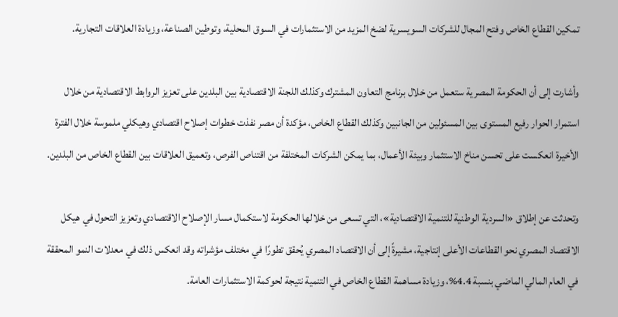تمكين القطاع الخاص وفتح المجال للشركات السويسرية لضخ المزيد من الاستثمارات في السوق المحلية، وتوطين الصناعة، وزيادة العلاقات التجارية.

وأشارت إلى أن الحكومة المصرية ستعمل من خلال برنامج التعاون المشترك وكذلك اللجنة الاقتصادية بين البلدين على تعزيز الروابط الاقتصادية من خلال استمرار الحوار رفيع المستوى بين المسئولين من الجانبين وكذلك القطاع الخاص، مؤكدة أن مصر نفذت خطوات إصلاح اقتصادي وهيكلي ملموسة خلال الفترة الأخيرة انعكست على تحسن مناخ الاستثمار وبيئة الأعمال، بما يمكن الشركات المختلفة من اقتناص الفرص، وتعميق العلاقات بين القطاع الخاص من البلدين.

وتحدثت عن إطلاق «السردية الوطنية للتنمية الاقتصادية»، التي تسعى من خلالها الحكومة لاستكمال مسار الإصلاح الاقتصادي وتعزيز التحول في هيكل الاقتصاد المصري نحو القطاعات الأعلى إنتاجية، مشيرةً إلى أن الاقتصاد المصري يُحقق تطورًا في مختلف مؤشراته وقد انعكس ذلك في معدلات النمو المحققة في العام المالي الماضي بنسبة 4.4%، وزيادة مساهمة القطاع الخاص في التنمية نتيجة لحوكمة الاستثمارات العامة.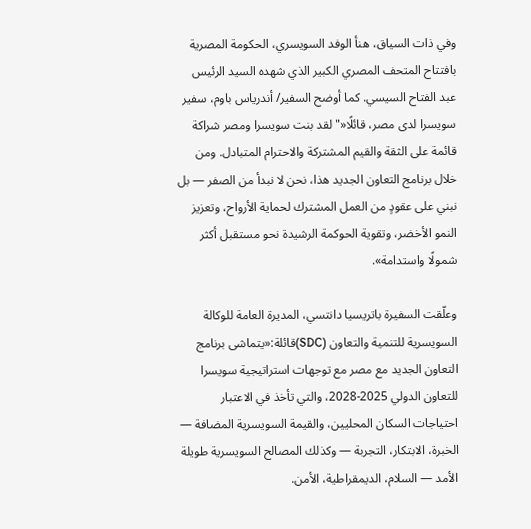وفي ذات السياق، هنأ الوفد السويسري، الحكومة المصرية بافتتاح المتحف المصري الكبير الذي شهده السيد الرئيس عبد الفتاح السيسي. كما أوضح السفير/ أندرياس باوم، سفير سويسرا لدى مصر، قائلًا«"لقد بنت سويسرا ومصر شراكة قائمة على الثقة والقيم المشتركة والاحترام المتبادل. ومن خلال برنامج التعاون الجديد هذا، نحن لا نبدأ من الصفر — بل نبني على عقودٍ من العمل المشترك لحماية الأرواح، وتعزيز النمو الأخضر، وتقوية الحوكمة الرشيدة نحو مستقبل أكثر شمولًا واستدامة».

وعلّقت السفيرة باتريسيا دانتسي، المديرة العامة للوكالة السويسرية للتنمية والتعاون (SDC)قائلة:«يتماشى برنامج التعاون الجديد مع مصر مع توجهات استراتيجية سويسرا للتعاون الدولي 2025-2028، والتي تأخذ في الاعتبار احتياجات السكان المحليين، والقيمة السويسرية المضافة — الخبرة، الابتكار، التجربة — وكذلك المصالح السويسرية طويلة الأمد — السلام، الديمقراطية، الأمن.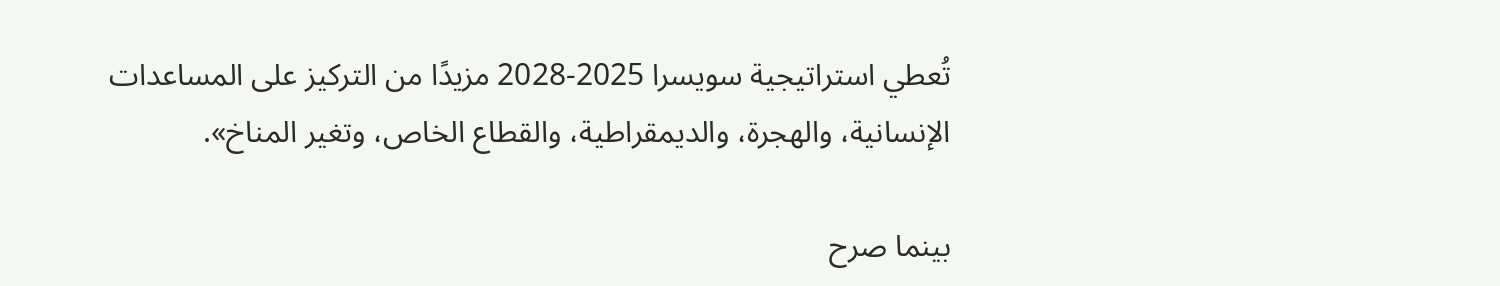تُعطي استراتيجية سويسرا 2025-2028 مزيدًا من التركيز على المساعدات الإنسانية، والهجرة، والديمقراطية، والقطاع الخاص، وتغير المناخ».

بينما صرح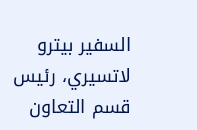السفير بيترو لاتسيري، رئيس قسم التعاون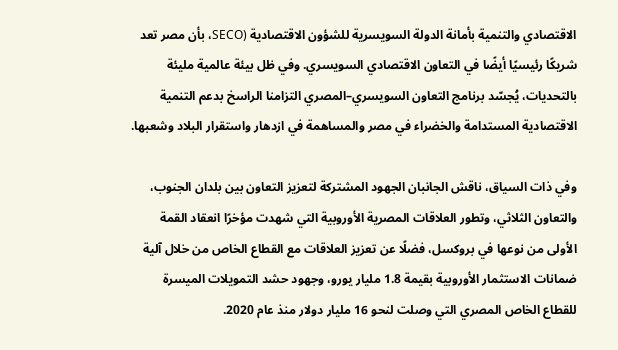الاقتصادي والتنمية بأمانة الدولة السويسرية للشؤون الاقتصادية (SECO، بأن مصر تعد شريكًا رئيسيًا أيضًا في التعاون الاقتصادي السويسري. وفي ظل بيئة عالمية مليئة بالتحديات، يُجسّد برنامج التعاون السويسري–المصري التزامنا الراسخ بدعم التنمية الاقتصادية المستدامة والخضراء في مصر والمساهمة في ازدهار واستقرار البلاد وشعبها.

وفي ذات السياق، ناقش الجانبان الجهود المشتركة لتعزيز التعاون بين بلدان الجنوب، والتعاون الثلاثي، وتطور العلاقات المصرية الأوروبية التي شهدت مؤخرًا انعقاد القمة الأولى من نوعها في بروكسل، فضلًا عن تعزيز العلاقات مع القطاع الخاص من خلال آلية ضمانات الاستثمار الأوروبية بقيمة 1.8 مليار يورو، وجهود حشد التمويلات الميسرة للقطاع الخاص المصري التي وصلت لنحو 16 مليار دولار منذ عام 2020.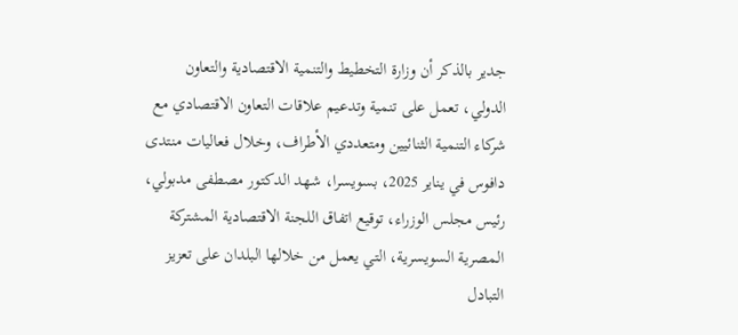جدير بالذكر أن وزارة التخطيط والتنمية الاقتصادية والتعاون الدولي، تعمل على تنمية وتدعيم علاقات التعاون الاقتصادي مع شركاء التنمية الثنائيين ومتعددي الأطراف، وخلال فعاليات منتدى دافوس في يناير 2025، بسويسرا، شهد الدكتور مصطفى مدبولي، رئيس مجلس الوزراء، توقيع اتفاق اللجنة الاقتصادية المشتركة المصرية السويسرية، التي يعمل من خلالها البلدان على تعزيز التبادل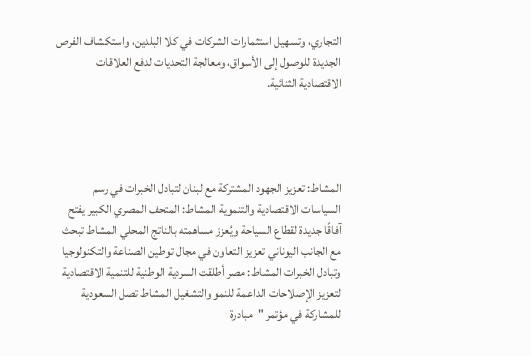التجاري، وتسهيل استثمارات الشركات في كلا البلدين، واستكشاف الفرص الجديدة للوصول إلى الأسواق، ومعالجة التحديات لدفع العلاقات الاقتصادية الثنائية.




المشاط: تعزيز الجهود المشتركة مع لبنان لتبادل الخبرات في رسم السياسات الاقتصادية والتنموية المشاط: المتحف المصري الكبير يفتح آفاقًا جديدة لقطاع السياحة ويُعزز مساهمته بالناتج المحلي المشاط تبحث مع الجانب اليوناني تعزيز التعاون في مجال توطين الصناعة والتكنولوجيا وتبادل الخبرات المشاط: مصر أطلقت السردية الوطنية للتنمية الاقتصادية لتعزيز الإصلاحات الداعمة للنمو والتشغيل المشاط تصل السعودية للمشاركة في مؤتمر "مبادرة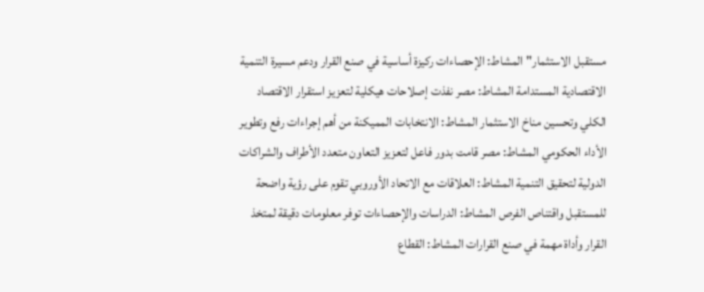مستقبل الاستثمار" المشاط: الإحصاءات ركيزة أساسية في صنع القرار ودعم مسيرة التنمية الاقتصادية المستدامة المشاط: مصر نفذت إصلاحات هيكلية لتعزيز استقرار الاقتصاد الكلي وتحسين مناخ الاستثمار المشاط: الانتخابات المميكنة من أهم إجراءات رفع وتطوير الأداء الحكومي المشاط: مصر قامت بدور فاعل لتعزيز التعاون متعدد الأطراف والشراكات الدولية لتحقيق التنمية المشاط: العلاقات مع الاتحاد الأوروبي تقوم على رؤية واضحة للمستقبل واقتناص الفرص المشاط: الدراسات والإحصاءات توفر معلومات دقيقة لمتخذ القرار وأداة مهمة في صنع القرارات المشاط: القطاع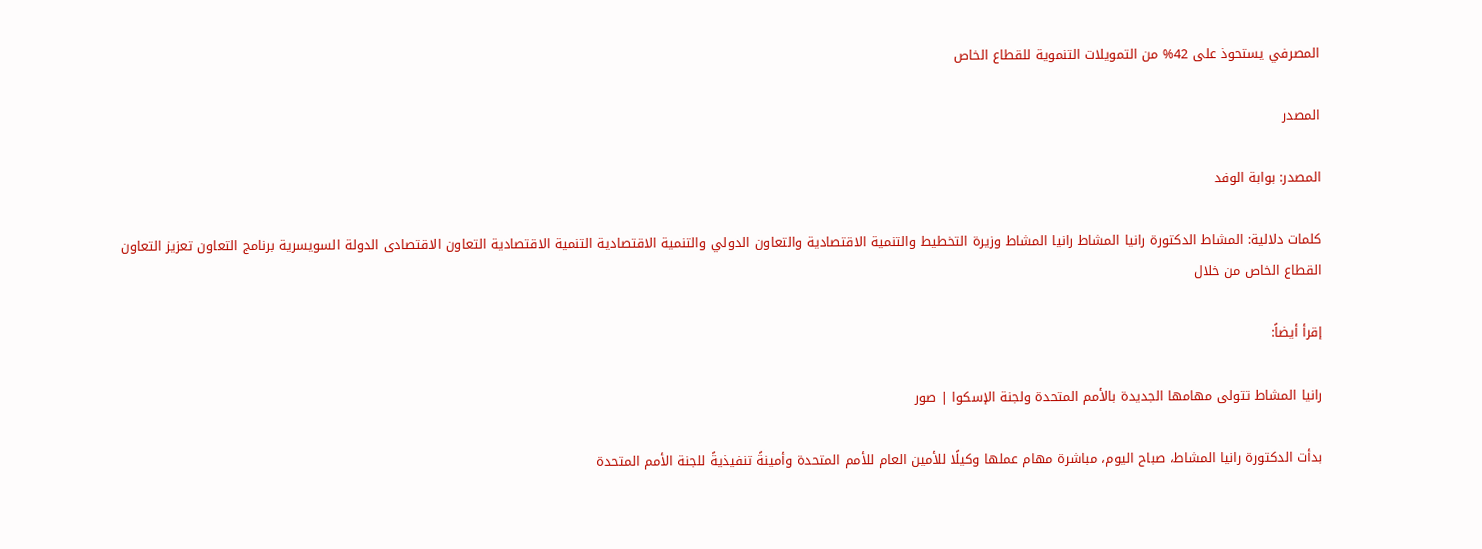المصرفي يستحوذ على 42% من التمويلات التنموية للقطاع الخاص

المصدر

المصدر: بوابة الوفد

كلمات دلالية: المشاط الدكتورة رانيا المشاط رانيا المشاط وزيرة التخطيط والتنمية الاقتصادية والتعاون الدولي والتنمیة الاقتصادیة التنمیة الاقتصادیة التعاون الاقتصادی الدولة السویسریة برنامج التعاون تعزیز التعاون القطاع الخاص من خلال

إقرأ أيضاً:

رانيا المشاط تتولى مهامها الجديدة بالأمم المتحدة ولجنة الإسكوا | صور

بدأت الدكتورة رانيا المشاط، صباح اليوم، مباشرة مهام عملها وكيلًا للأمين العام للأمم المتحدة وأمينةً تنفيذيةً للجنة الأمم المتحدة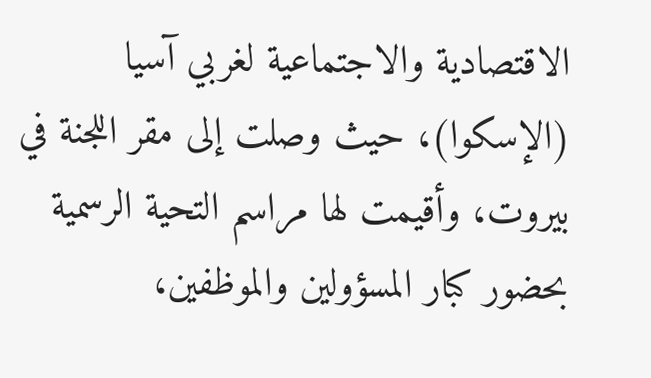الاقتصادية والاجتماعية لغربي آسيا (الإسكوا)، حيث وصلت إلى مقر اللجنة في بيروت، وأقيمت لها مراسم التحية الرسمية بحضور كبار المسؤولين والموظفين،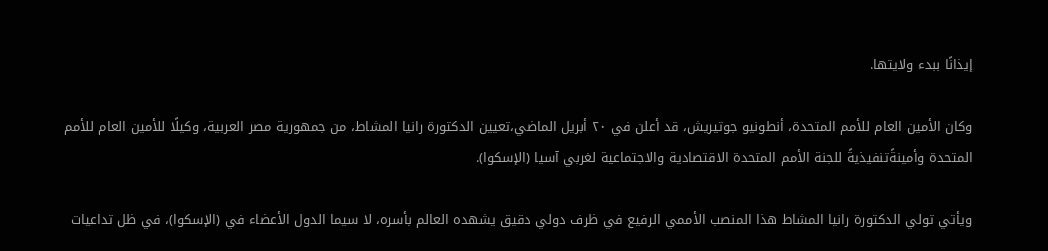إيذانًا ببدء ولايتها.

وكان الأمين العام للأمم المتحدة، أنطونيو جوتيريش، قد أعلن في ٢٠ أبريل الماضي،تعيين الدكتورة رانيا المشاط، من جمهورية مصر العربية، وكيلًا للأمين العام للأمم المتحدة وأمينةًتنفيذيةً للجنة الأمم المتحدة الاقتصادية والاجتماعية لغربي آسيا (الإسكوا).

ويأتي تولي الدكتورة رانيا المشاط هذا المنصب الأممي الرفيع في ظرف دولي دقيق يشهده العالم بأسره، لا سيما الدول الأعضاء في (الإسكوا)، في ظل تداعيات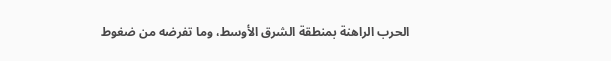الحرب الراهنة بمنطقة الشرق الأوسط، وما تفرضه من ضغوط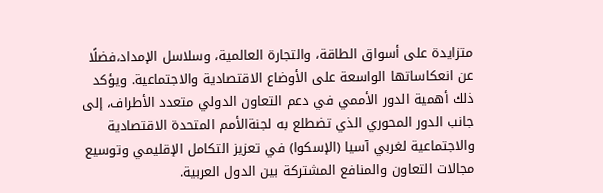متزايدة على أسواق الطاقة، والتجارة العالمية، وسلاسل الإمداد،فضلًا عن انعكاساتها الواسعة على الأوضاع الاقتصادية والاجتماعية. ويؤكد ذلك أهمية الدور الأممي في دعم التعاون الدولي متعدد الأطراف، إلى جانب الدور المحوري الذي تضطلع به لجنةالأمم المتحدة الاقتصادية والاجتماعية لغربي آسيا (الإسكوا) في تعزيز التكامل الإقليمي وتوسيع مجالات التعاون والمنافع المشتركة بين الدول العربية.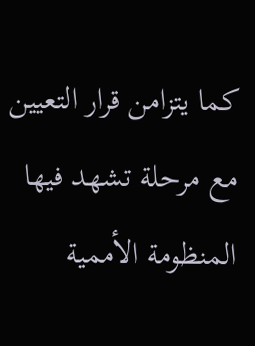كما يتزامن قرار التعيين مع مرحلة تشهد فيها المنظومة الأممية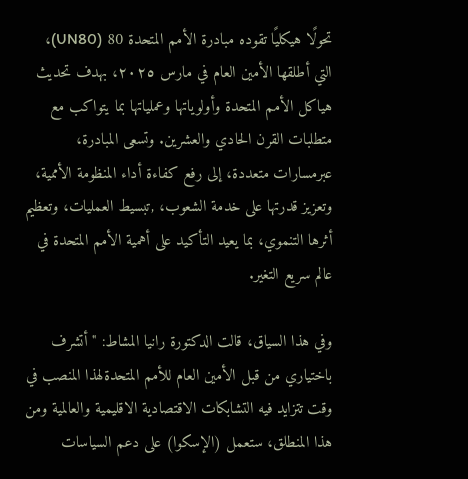تحولًا هيكليًا تقوده مبادرة الأمم المتحدة 80 (UN80)، التي أطلقها الأمين العام في مارس ٢٠٢٥، بهدف تحديث هياكل الأمم المتحدة وأولوياتها وعملياتها بما يتواكب مع متطلبات القرن الحادي والعشرين. وتسعى المبادرة، عبرمسارات متعددة، إلى رفع كفاءة أداء المنظومة الأممية، وتعزيز قدرتها على خدمة الشعوب، ,تبسيط العمليات، وتعظيم أثرها التنموي، بما يعيد التأكيد على أهمية الأمم المتحدة في عالم سريع التغير.

وفي هذا السياق، قالت الدكتورة رانيا المشاط: "أتشرف باختياري من قبل الأمين العام للأمم المتحدةلهذا المنصب في وقت تتزايد فيه التشابكات الاقتصادية الاقليمية والعالمية ومن هذا المنطلق، ستعمل (الإسكوا) على دعم السياسات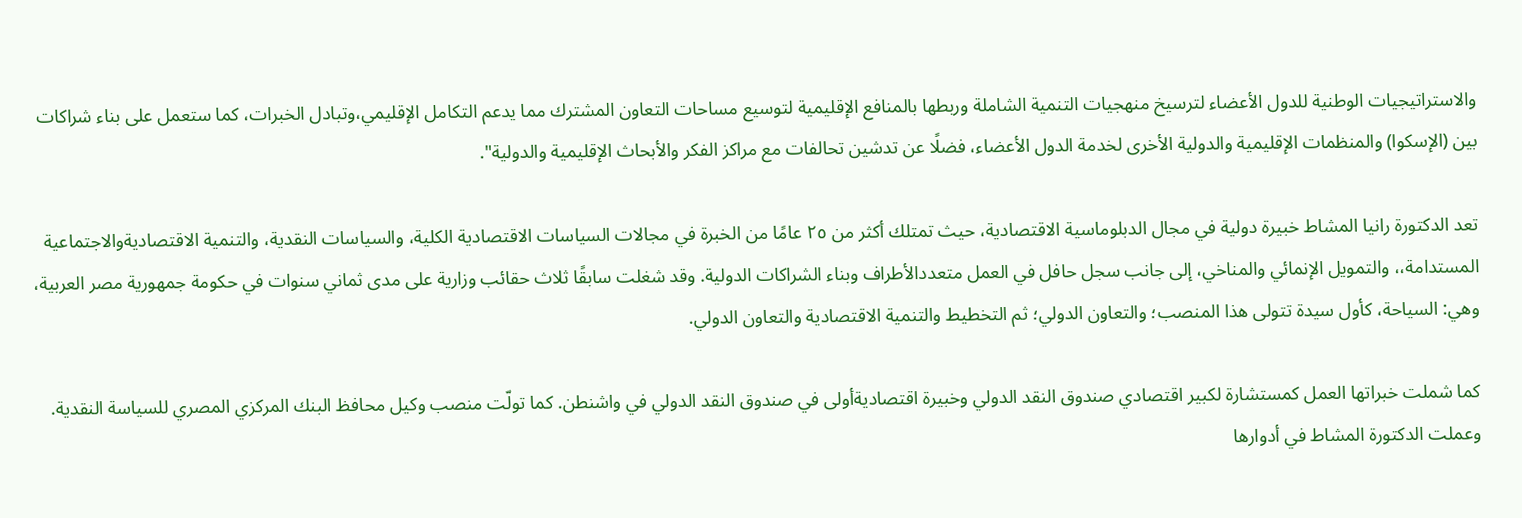والاستراتيجيات الوطنية للدول الأعضاء لترسيخ منهجيات التنمية الشاملة وربطها بالمنافع الإقليمية لتوسيع مساحات التعاون المشترك مما يدعم التكامل الإقليمي،وتبادل الخبرات، كما ستعمل على بناء شراكات بين (الإسكوا) والمنظمات الإقليمية والدولية الأخرى لخدمة الدول الأعضاء، فضلًا عن تدشين تحالفات مع مراكز الفكر والأبحاث الإقليمية والدولية".

تعد الدكتورة رانيا المشاط خبيرة دولية في مجال الدبلوماسية الاقتصادية، حيث تمتلك أكثر من ٢٥ عامًا من الخبرة في مجالات السياسات الاقتصادية الكلية، والسياسات النقدية، والتنمية الاقتصاديةوالاجتماعية المستدامة،، والتمويل الإنمائي والمناخي، إلى جانب سجل حافل في العمل متعددالأطراف وبناء الشراكات الدولية. وقد شغلت سابقًا ثلاث حقائب وزارية على مدى ثماني سنوات في حكومة جمهورية مصر العربية، وهي: السياحة، كأول سيدة تتولى هذا المنصب؛ والتعاون الدولي؛ ثم التخطيط والتنمية الاقتصادية والتعاون الدولي.

كما شملت خبراتها العمل كمستشارة لكبير اقتصادي صندوق النقد الدولي وخبيرة اقتصاديةأولى في صندوق النقد الدولي في واشنطن. كما تولّت منصب وكيل محافظ البنك المركزي المصري للسياسة النقدية. وعملت الدكتورة المشاط في أدوارها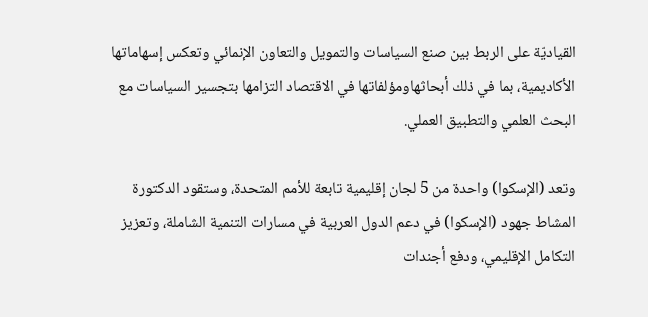القياديّة على الربط بين صنع السياسات والتمويل والتعاون الإنمائي وتعكس إسهاماتها الأكاديمية، بما في ذلك أبحاثهاومؤلفاتها في الاقتصاد التزامها بتجسير السياسات مع البحث العلمي والتطبيق العملي.

وتعد (الإسكوا) واحدة من 5 لجان إقليمية تابعة للأمم المتحدة، وستقود الدكتورة المشاط جهود (الإسكوا) في دعم الدول العربية في مسارات التنمية الشاملة، وتعزيز التكامل الإقليمي، ودفع أجندات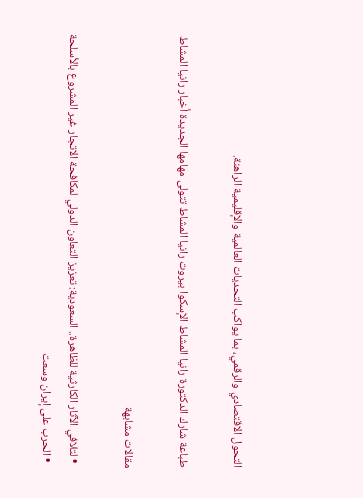التحول الاقتصادي والرقمي، بما يواكب التحديات العالمية والإقليمية الراهنة.

طباعة شارك الدكتورة رانيا المشاط الإسكوا بيروت رانيا المشاط تتولى مهامها الجديدة أخبار رانيا المشاط

مقالات مشابهة

  • لتلافي الآثار الكارثية للظاهرة.. السعودية: تعزيز التعاون الدولي لمكافحة الاتجار غير المشروع بالأسلحة
  • الحرب على إيران وسعت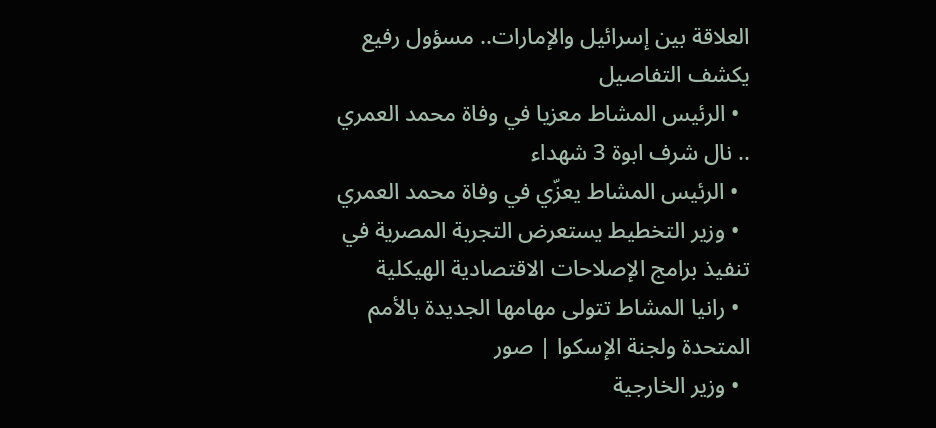العلاقة بين إسرائيل والإمارات.. مسؤول رفيع يكشف التفاصيل
  • الرئيس المشاط معزيا في وفاة محمد العمري .. نال شرف ابوة 3 شهداء
  • الرئيس المشاط يعزّي في وفاة محمد العمري
  • وزير التخطيط يستعرض التجربة المصرية في تنفيذ برامج الإصلاحات الاقتصادية الهيكلية
  • رانيا المشاط تتولى مهامها الجديدة بالأمم المتحدة ولجنة الإسكوا | صور
  • وزير الخارجية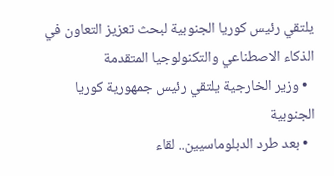يلتقي رئيس كوريا الجنوبية لبحث تعزيز التعاون في الذكاء الاصطناعي والتكنولوجيا المتقدمة
  • وزير الخارجية يلتقي رئيس جمهورية كوريا الجنوبية
  • بعد طرد الدبلوماسيين.. لقاء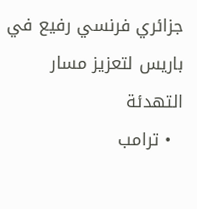جزائري فرنسي رفيع في باريس لتعزيز مسار التهدئة
  • ترامب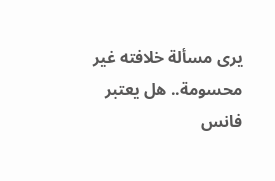يرى مسألة خلافته غير محسومة.. هل يعتبر فانس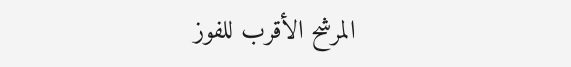المرشح الأقرب للفوز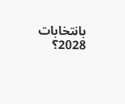بانتخابات 2028؟